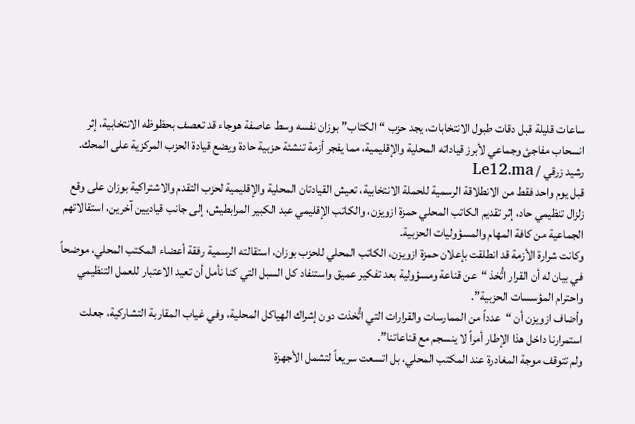ساعات قليلة قبل دقات طبول الانتخابات، يجد حزب “الكتاب” بوزان نفسه وسط عاصفة هوجاء قد تعصف بحظوظه الانتخابية، إثر انسحاب مفاجئ وجماعي لأبرز قياداته المحلية والإقليمية، مما يفجر أزمة تنشئة حزبية حادة ويضع قيادة الحزب المركزية على المحك.
رشيد زرقي / Le12.ma
قبل يوم واحد فقط من الانطلاقة الرسمية للحملة الانتخابية، تعيش القيادتان المحلية والإقليمية لحزب التقدم والاشتراكية بوزان على وقع زلزال تنظيمي حاد، إثر تقديم الكاتب المحلي حمزة ازويزن، والكاتب الإقليمي عبد الكبير المرابطيش، إلى جانب قياديين آخرين، استقالاتهم الجماعية من كافة المهام والمسؤوليات الحزبية.
وكانت شرارة الأزمة قد انطلقت بإعلان حمزة ازويزن، الكاتب المحلي للحزب بوزان، استقالته الرسمية رفقة أعضاء المكتب المحلي، موضحاً في بيان له أن القرار اتُّخذ “عن قناعة ومسؤولية بعد تفكير عميق واستنفاد كل السبل التي كنا نأمل أن تعيد الاعتبار للعمل التنظيمي واحترام المؤسسات الحزبية”.
وأضاف ازويزن أن “عدداً من الممارسات والقرارات التي اتُّخذت دون إشراك الهياكل المحلية، وفي غياب المقاربة التشاركية، جعلت استمرارنا داخل هذا الإطار أمراً لا ينسجم مع قناعاتنا”.
ولم تتوقف موجة المغادرة عند المكتب المحلي، بل اتسعت سريعاً لتشمل الأجهزة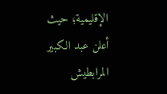الإقليمية؛ حيث أعلن عبد الكبير المرابطيش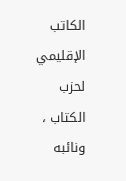الكاتب الإقليمي لحزب الكتاب ، ونائبه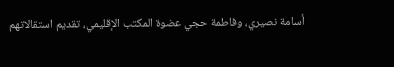أسامة نصيري، وفاطمة حجي عضوة المكتب الإقليمي، تقديم استقالاتهم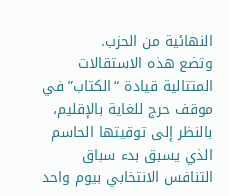النهائية من الحزب.
وتضع هذه الاستقالات المتتالية قيادة “الكتاب” في موقف حرج للغاية بالإقليم، بالنظر إلى توقيتها الحاسم الذي يسبق بدء سباق التنافس الانتخابي بيوم واحد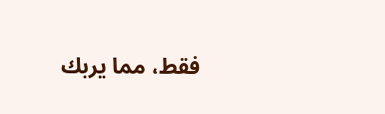فقط، مما يربك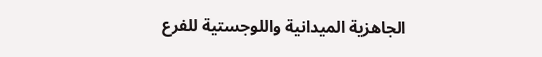الجاهزية الميدانية واللوجستية للفرع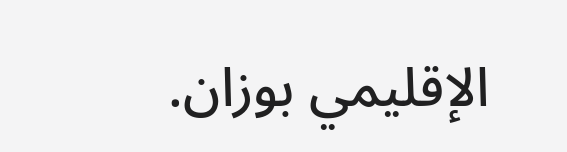الإقليمي بوزان.